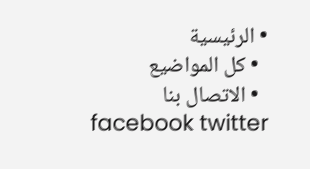• الرئيسية
  • كل المواضيع
  • الاتصال بنا
facebook twitter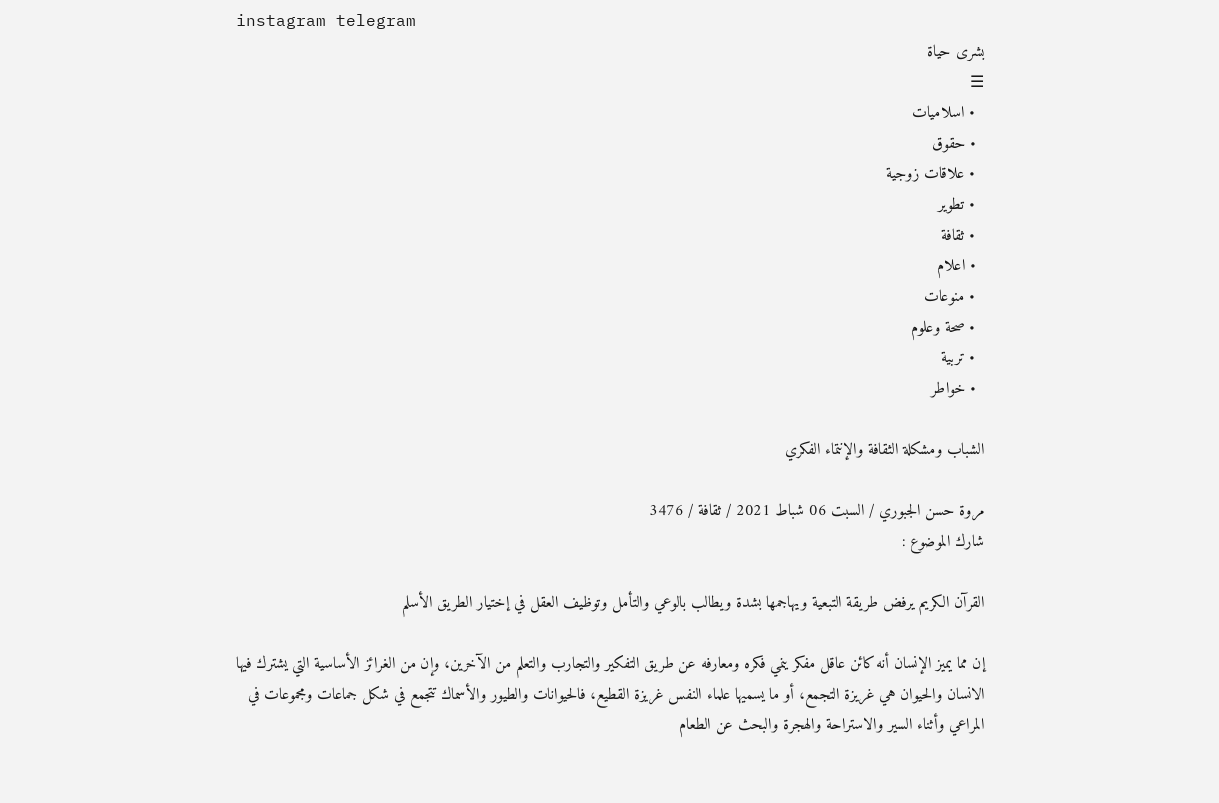instagram telegram
بشرى حياة
☰
  • اسلاميات
  • حقوق
  • علاقات زوجية
  • تطوير
  • ثقافة
  • اعلام
  • منوعات
  • صحة وعلوم
  • تربية
  • خواطر

الشباب ومشكلة الثقافة والإنتماء الفكري

مروة حسن الجبوري / السبت 06 شباط 2021 / ثقافة / 3476
شارك الموضوع :

القرآن الكريم يرفض طريقة التبعية ويهاجمها بشدة ويطالب بالوعي والتأمل وتوظيف العقل في إختيار الطريق الأسلم

إن مما يميز الإنسان أنه كائن عاقل مفكر ينمي فكره ومعارفه عن طريق التفكير والتجارب والتعلم من الآخرين، وإن من الغرائز الأساسية التي يشترك فيها الانسان والحيوان هي غريزة التجمع، أو ما يسميها علماء النفس غريزة القطيع، فالحيوانات والطيور والأسماك تتجمع في شكل جماعات ومجموعات في المراعي وأثناء السير والاستراحة والهجرة والبحث عن الطعام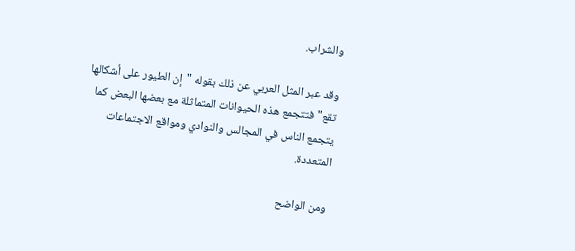والشراب.

وقد عبر المثل العربي عن ذلك بقوله "إن الطيور على أشكالها تقع" فتتجمع هذه الحيوانات المتماثلة مع بعضها البعض كما يتجمع الناس في المجالس والنوادي ومواقع الاجتماعات المتعددة.

ومن الواضح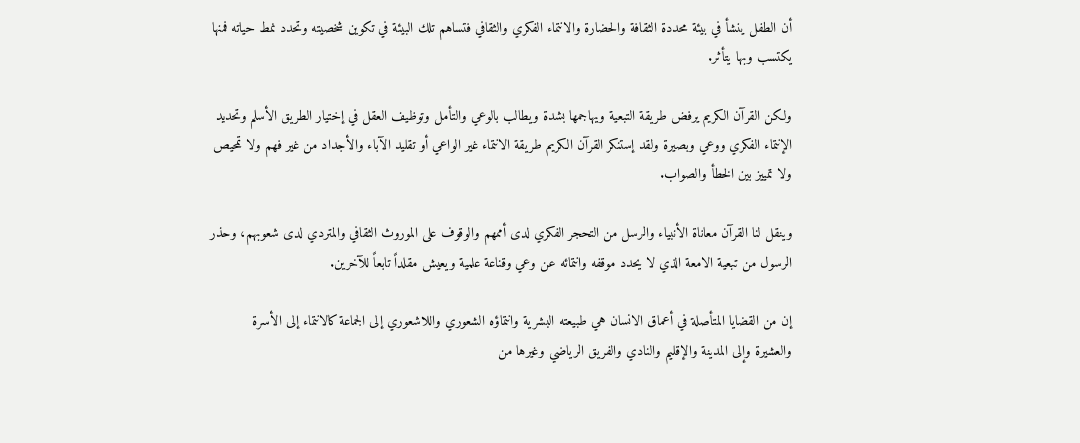أن الطفل ينشأ في بيئة محددة الثقافة والحضارة والانتماء الفكري والثقافي فتساهم تلك البيئة في تكوين شخصيته وتحدد نمط حياته فمنها يكتسب وبها يتأثر.

ولكن القرآن الكريم يرفض طريقة التبعية ويهاجمها بشدة ويطالب بالوعي والتأمل وتوظيف العقل في إختيار الطريق الأسلم وتحديد الإنتماء الفكري ووعي وبصيرة ولقد إستنكر القرآن الكريم طريقة الانتماء غير الواعي أو تقليد الآباء والأجداد من غير فهم ولا تمحيص ولا تمييز بين الخطأ والصواب.

وينقل لنا القرآن معاناة الأنبياء والرسل من التحجر الفكري لدى أممهم والوقوف على الموروث الثقافي والمتردي لدى شعوبهم، وحذر الرسول من تبعية الامعة الذي لا يحدد موقفه وانتمائه عن وعي وقناعة علمية ويعيش مقلداً تابعاً للآخرين.

إن من القضايا المتأصلة في أعماق الانسان هي طبيعته البشرية وانتماؤه الشعوري واللاشعوري إلى الجماعة كالانتماء إلى الأسرة والعشيرة وإلى المدينة والإقليم والنادي والفريق الرياضي وغيرها من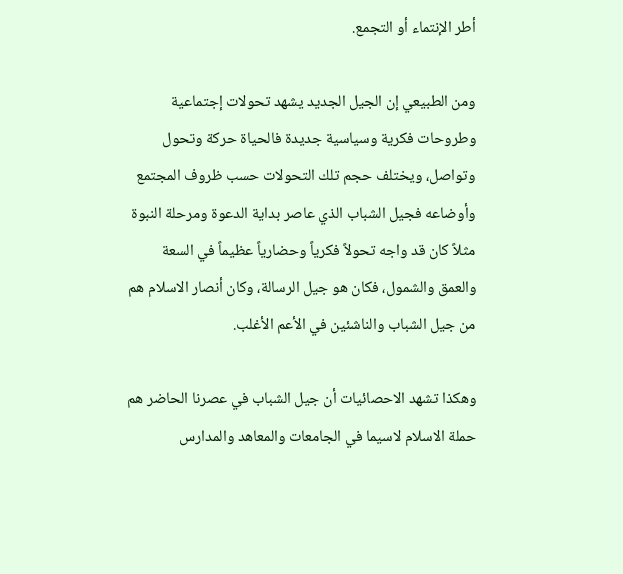أطر الإنتماء أو التجمع.

ومن الطبيعي إن الجيل الجديد يشهد تحولات إجتماعية وطروحات فكرية وسياسية جديدة فالحياة حركة وتحول وتواصل، ويختلف حجم تلك التحولات حسب ظروف المجتمع وأوضاعه فجيل الشباب الذي عاصر بداية الدعوة ومرحلة النبوة مثلاً كان قد واجه تحولاً فكرياً وحضارياً عظيماً في السعة والعمق والشمول، فكان هو جيل الرسالة، وكان أنصار الاسلام هم من جيل الشباب والناشئين في الأعم الأغلب.

وهكذا تشهد الاحصائيات أن جيل الشباب في عصرنا الحاضر هم حملة الاسلام لاسيما في الجامعات والمعاهد والمدارس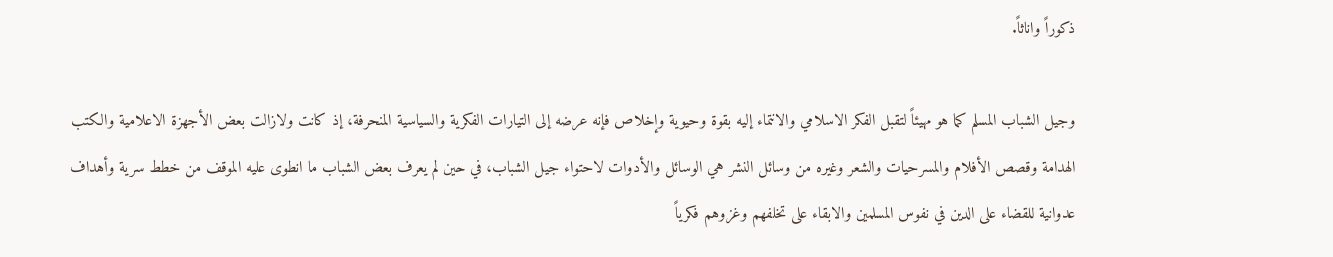ذكوراً واناثاً.

وجيل الشباب المسلم كما هو مهيئاً لتقبل الفكر الاسلامي والانتماء إليه بقوة وحيوية وإخلاص فإنه عرضه إلى التيارات الفكرية والسياسية المنحرفة، إذ كانت ولازالت بعض الأجهزة الاعلامية والكتب الهدامة وقصص الأفلام والمسرحيات والشعر وغيره من وسائل النشر هي الوسائل والأدوات لاحتواء جيل الشباب، في حين لم يعرف بعض الشباب ما انطوى عليه الموقف من خطط سرية وأهداف عدوانية للقضاء على الدين في نفوس المسلمين والابقاء على تخلفهم وغزوهم فكرياً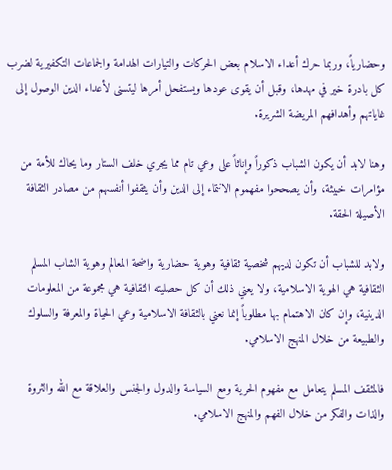وحضارياً، وربما حرك أعداء الاسلام بعض الحركات والتيارات الهدامة والجماعات التكفيرية لضرب كل بادرة خير في مهدها، وقبل أن يقوى عودها ويستفحل أمرها ليتسنى لأعداء الدين الوصول إلى غاياتهم وأهدافهم المريضة الشريرة.

وهنا لابد أن يكون الشباب ذكوراً وإناثاً على وعي تام مما يجري خلف الستار وما يحاك للأمة من مؤامرات خبيثة، وأن يصححوا مفهموم الانتماء إلى الدين وأن يثقفوا أنفسهم من مصادر الثقافة الأصيلة الحقة.

ولابد للشباب أن تكون لديهم شخصية ثقافية وهوية حضارية واضحة المعالم وهوية الشاب المسلم الثقافية هي الهوية الاسلامية، ولا يعني ذلك أن كل حصليته الثقافية هي مجموعة من المعلومات الدينية، وإن كان الاهتمام بها مطلوباً إنما نعني بالثقافة الاسلامية وعي الحياة والمعرفة والسلوك والطبيعة من خلال المنهج الاسلامي.

فالمثقف المسلم يتعامل مع مفهوم الحرية ومع السياسة والدول والجنس والعلاقة مع الله والثروة والذات والفكر من خلال الفهم والمنهج الاسلامي.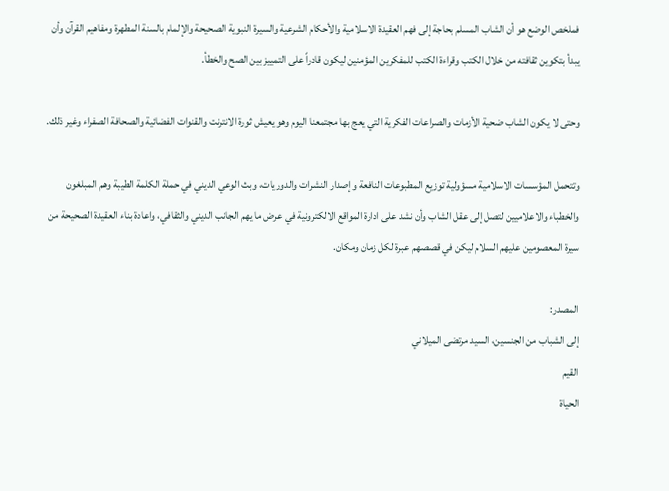فملخص الوضع هو أن الشاب المسلم بحاجة إلى فهم العقيدة الاسلامية والأحكام الشرعية والسيرة النبوية الصحيحة والإلمام بالسنة المطهرة ومفاهيم القرآن وأن يبدأ بتكوين ثقافته من خلال الكتب وقراءة الكتب للمفكرين المؤمنين ليكون قادراً على التمييز بين الصح والخطأ.

وحتى لا يكون الشاب ضحية الأزمات والصراعات الفكرية التي يعج بها مجتمعنا اليوم وهو يعيش ثورة الانترنت والقنوات الفضائية والصحافة الصفراء وغير ذلك.

وتتحمل المؤسسات الاسلامية مسؤولية توزيع المطبوعات النافعة وإصدار النشرات والدوريات، وبث الوعي الديني في حملة الكلمة الطيبة وهم المبلغون والخطباء والاعلاميين لتصل إلى عقل الشاب وأن نشد على ادارة المواقع الالكترونية في عرض ما يهم الجانب الديني والثقافي، واعادة بناء العقيدة الصحيحة من سيرة المعصومين عليهم السلام ليكن في قصصهم عبرة لكل زمان ومكان.

المصدر:
إلى الشباب من الجنسين، السيد مرتضى الميلاني
القيم
الحياة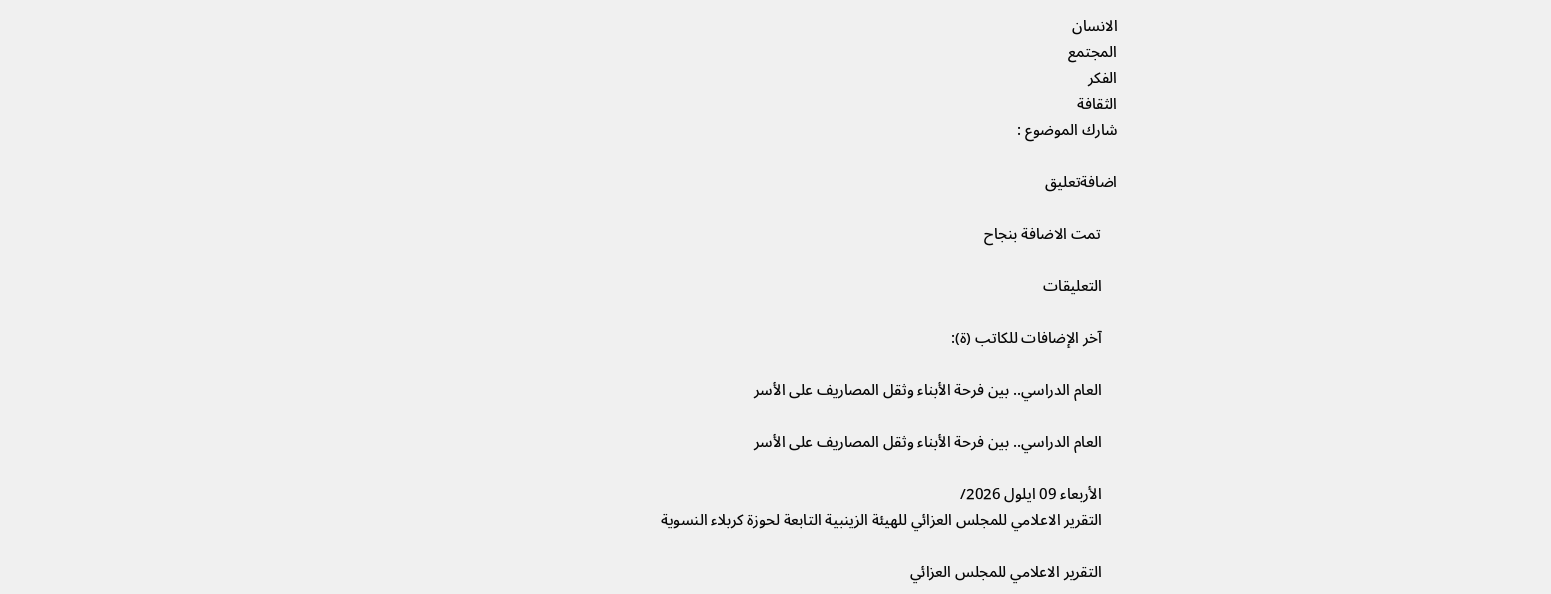الانسان
المجتمع
الفكر
الثقافة
شارك الموضوع :

اضافةتعليق

    تمت الاضافة بنجاح

    التعليقات

    آخر الإضافات للكاتب (ة):

    العام الدراسي.. بين فرحة الأبناء وثقل المصاريف على الأسر

    العام الدراسي.. بين فرحة الأبناء وثقل المصاريف على الأسر

    الأربعاء 09 ايلول 2026/
    التقرير الاعلامي للمجلس العزائي للهيئة الزينبية التابعة لحوزة كربلاء النسوية

    التقرير الاعلامي للمجلس العزائي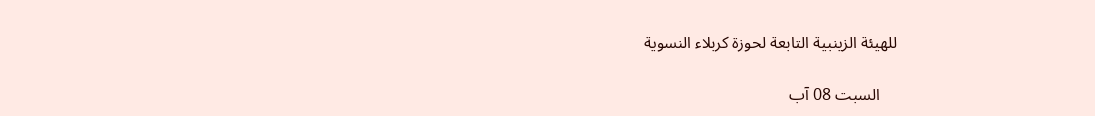للهيئة الزينبية التابعة لحوزة كربلاء النسوية

    السبت 08 آب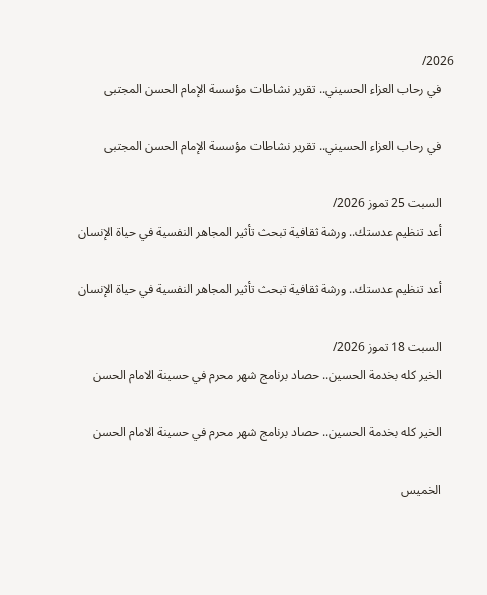2026/
    في رحاب العزاء الحسيني.. تقرير نشاطات مؤسسة الإمام الحسن المجتبى

    في رحاب العزاء الحسيني.. تقرير نشاطات مؤسسة الإمام الحسن المجتبى

    السبت 25 تموز 2026/
    أعد تنظيم عدستك.. ورشة ثقافية تبحث تأثير المجاهر النفسية في حياة الإنسان

    أعد تنظيم عدستك.. ورشة ثقافية تبحث تأثير المجاهر النفسية في حياة الإنسان

    السبت 18 تموز 2026/
    الخير كله بخدمة الحسين.. حصاد برنامج شهر محرم في حسينة الامام الحسن

    الخير كله بخدمة الحسين.. حصاد برنامج شهر محرم في حسينة الامام الحسن

    الخميس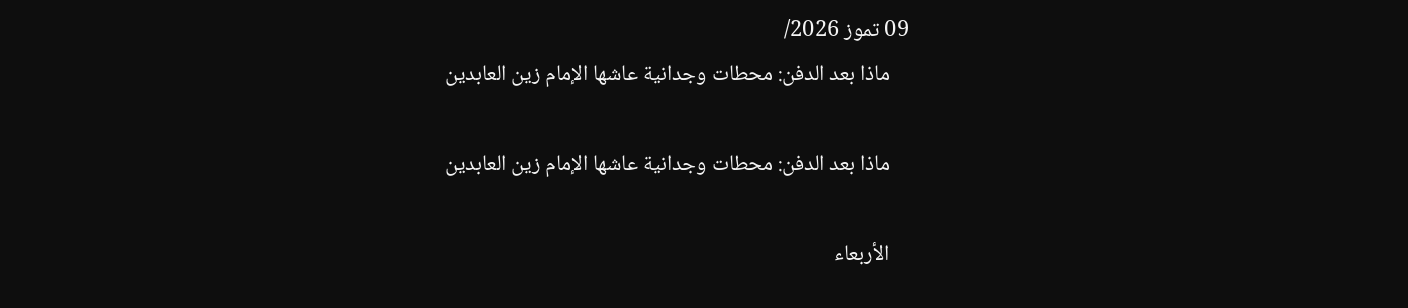09 تموز 2026/
    ماذا بعد الدفن: محطات وجدانية عاشها الإمام زين العابدين

    ماذا بعد الدفن: محطات وجدانية عاشها الإمام زين العابدين

    الأربعاء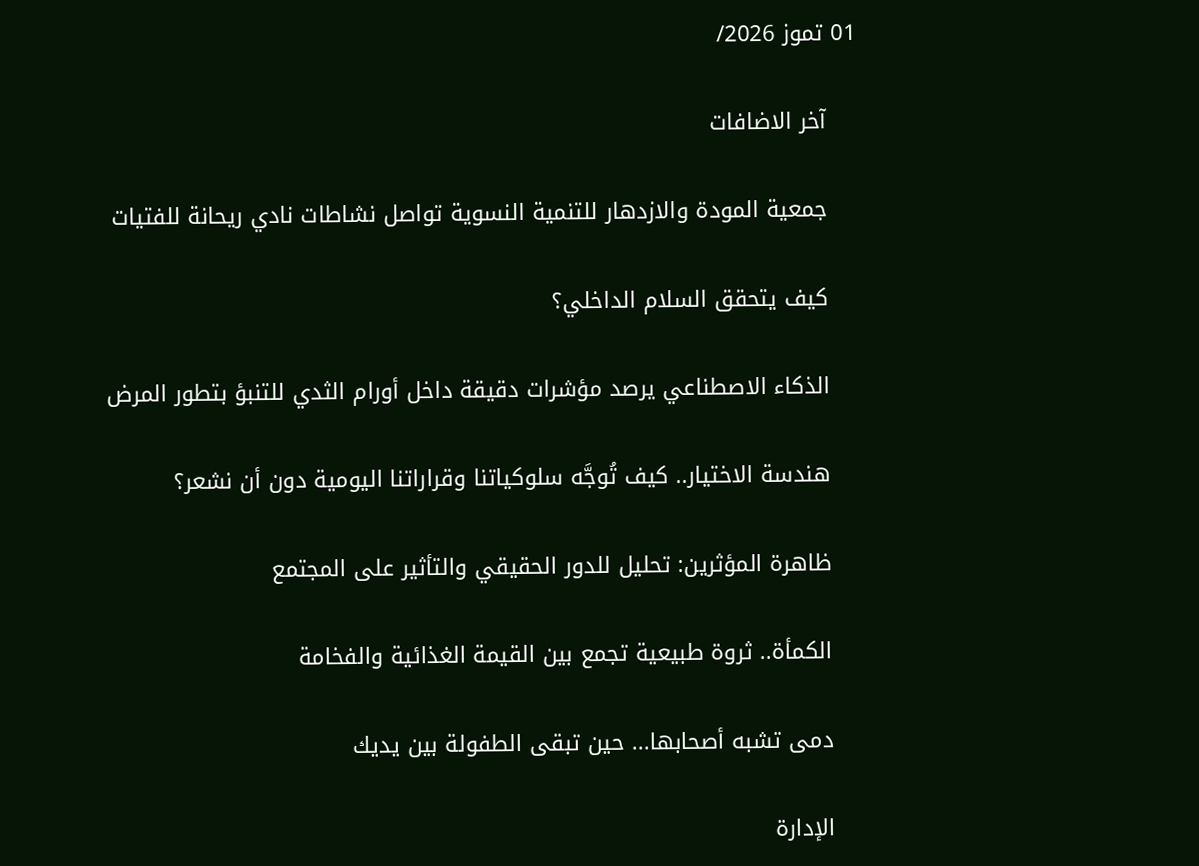01 تموز 2026/

    آخر الاضافات

    جمعية المودة والازدهار للتنمية النسوية تواصل نشاطات نادي ريحانة للفتيات

    كيف يتحقق السلام الداخلي؟

    الذكاء الاصطناعي يرصد مؤشرات دقيقة داخل أورام الثدي للتنبؤ بتطور المرض

    هندسة الاختيار.. كيف تُوجَّه سلوكياتنا وقراراتنا اليومية دون أن نشعر؟

    ظاهرة المؤثرين: تحليل للدور الحقيقي والتأثير على المجتمع

    الكمأة.. ثروة طبيعية تجمع بين القيمة الغذائية والفخامة

    دمى تشبه أصحابها... حين تبقى الطفولة بين يديك

    الإدارة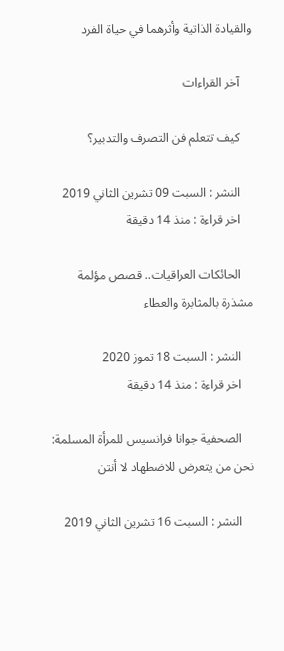والقيادة الذاتية وأثرهما في حياة الفرد

    آخر القراءات

    كيف تتعلم فن التصرف والتدبير؟

    النشر : السبت 09 تشرين الثاني 2019
    اخر قراءة : منذ 14 دقيقة

    الحائكات العراقيات.. قصص مؤلمة مشذرة بالمثابرة والعطاء

    النشر : السبت 18 تموز 2020
    اخر قراءة : منذ 14 دقيقة

    الصحفية جوانا فرانسيس للمرأة المسلمة: نحن من يتعرض للاضطهاد لا أنتن

    النشر : السبت 16 تشرين الثاني 2019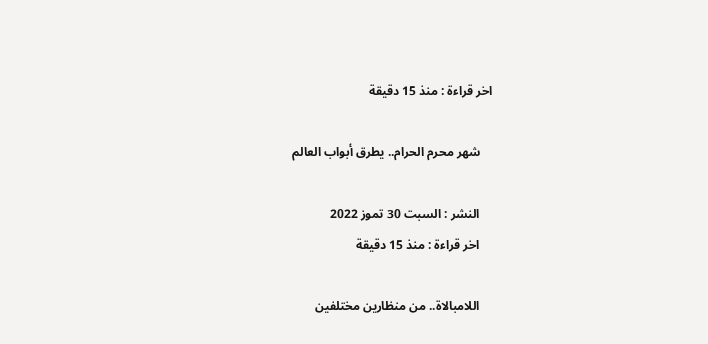اخر قراءة : منذ 15 دقيقة

    شهر محرم الحرام.. يطرق أبواب العالم

    النشر : السبت 30 تموز 2022
    اخر قراءة : منذ 15 دقيقة

    اللامبالاة.. من منظارين مختلفين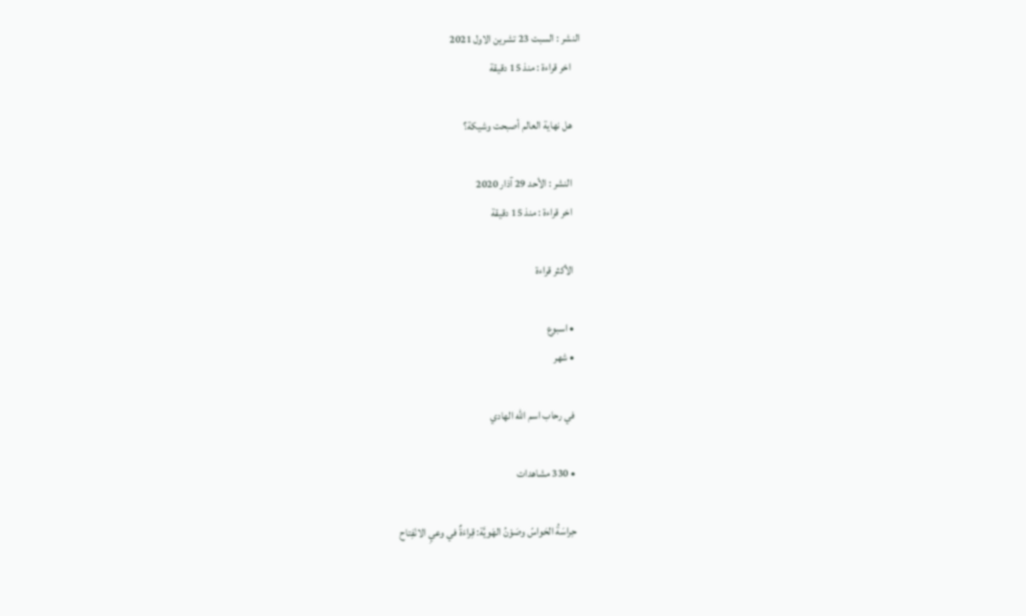النشر : السبت 23 تشرين الاول 2021
    اخر قراءة : منذ 15 دقيقة

    هل نهاية العالم أصبحت وشيكة؟

    النشر : الأحد 29 آذار 2020
    اخر قراءة : منذ 15 دقيقة

    الأكثر قراءة

    • اسبوع
    • شهر

    في رحاب اسم الله الهادي

    • 330 مشاهدات

    حِراسَةُ الحَواسّ وصَوْنُ الهَويَّة: قِراءَةٌ في وعيِ الانْفِتاح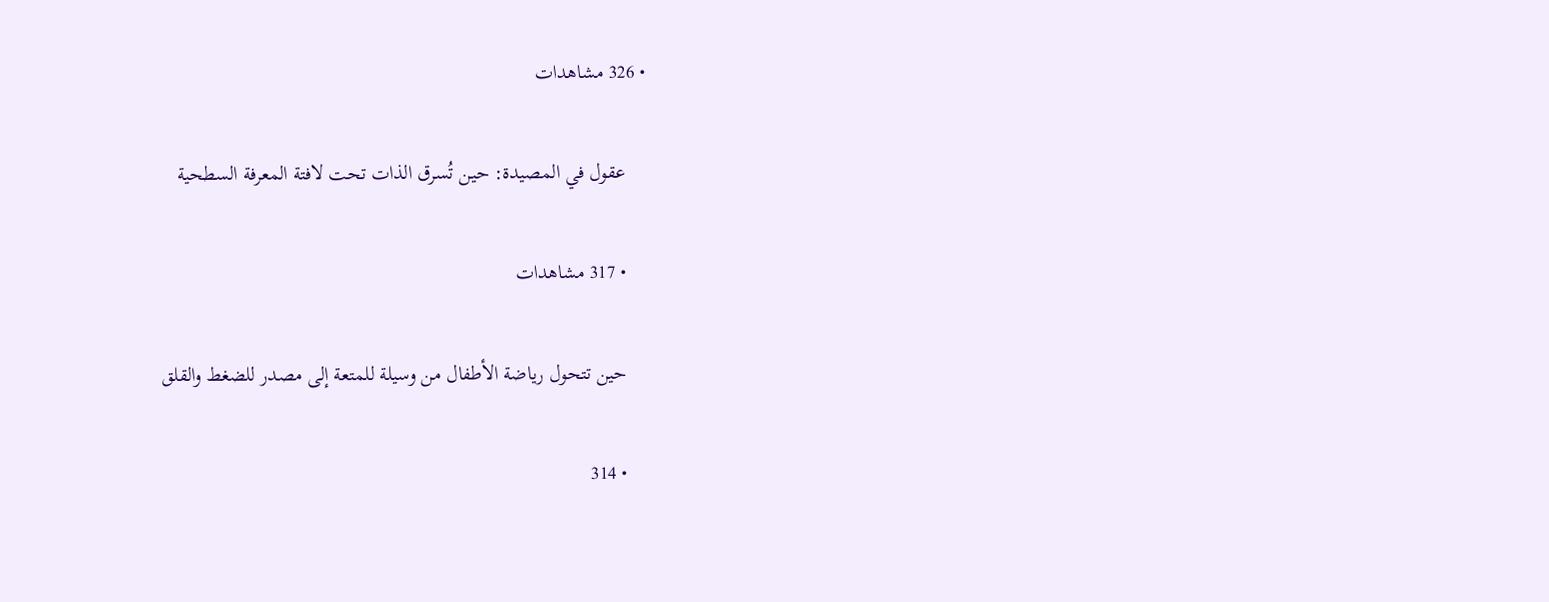• 326 مشاهدات

    عقول في المصيدة: حين تُسرق الذات تحت لافتة المعرفة السطحية

    • 317 مشاهدات

    حين تتحول رياضة الأطفال من وسيلة للمتعة إلى مصدر للضغط والقلق

    • 314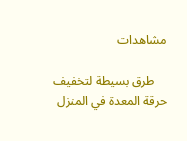مشاهدات

    طرق بسيطة لتخفيف حرقة المعدة في المنزل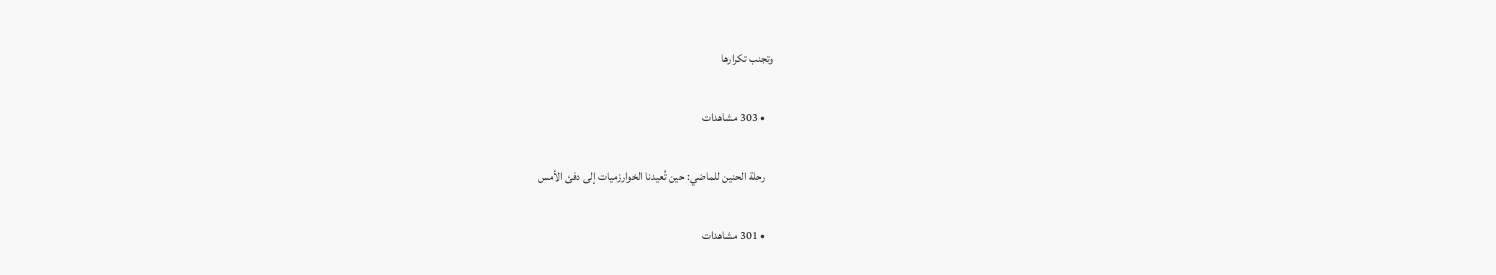وتجنب تكرارها

    • 303 مشاهدات

    رحلة الحنين للماضي: حين تُعيدنا الخوارزميات إلى دفئ الأمس

    • 301 مشاهدات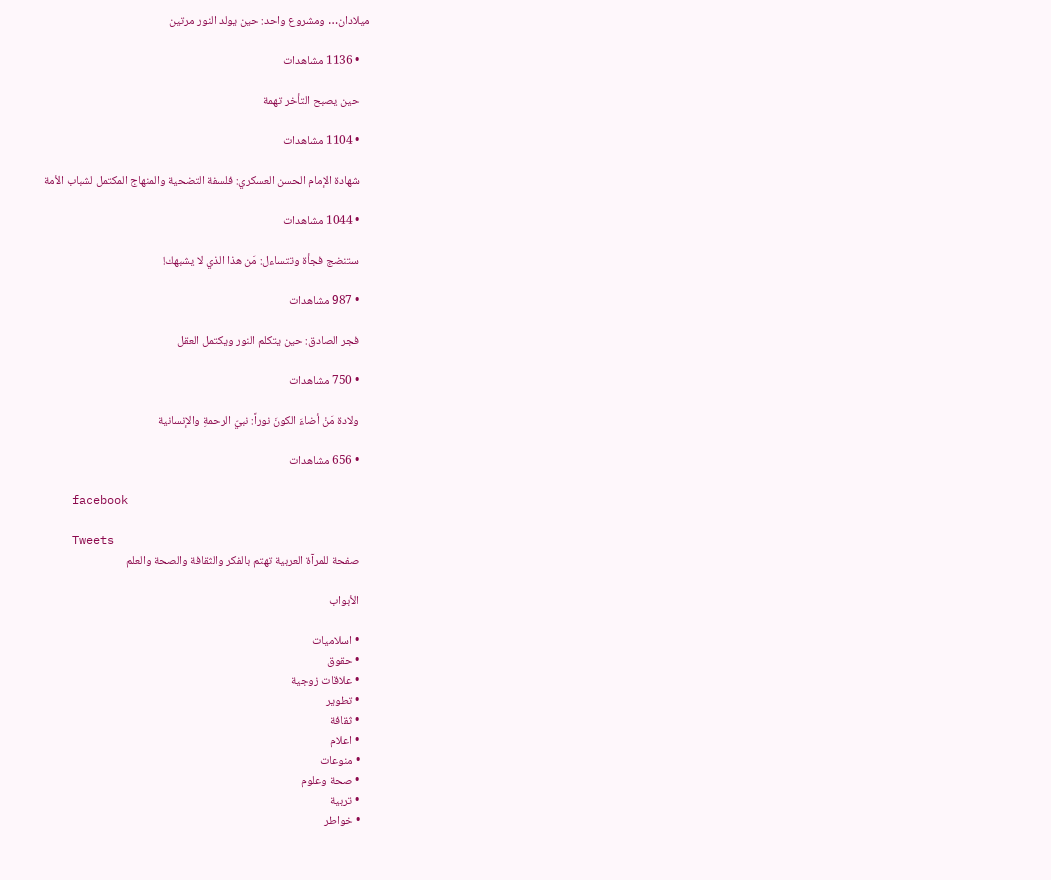ميلادان… ومشروع واحد: حين يولد النور مرتين

    • 1136 مشاهدات

    حين يصبح التأخر تهمة

    • 1104 مشاهدات

    شهادة الإمام الحسن العسكري: فلسفة التضحية والمنهاج المكتمل لشباب الأمة

    • 1044 مشاهدات

    ستنضج فجأة وتتساءل: مَن هذا الذي لا يشبهك!

    • 987 مشاهدات

    فجر الصادق: حين يتكلم النور ويكتمل العقل

    • 750 مشاهدات

    ولادة مَنْ أضاءَ الكونَ نوراً: نبيّ الرحمةِ والإنسانية

    • 656 مشاهدات

    facebook

    Tweets
    صفحة للمرآة العربية تهتم بالفكر والثقافة والصحة والعلم

    الأبواب

    • اسلاميات
    • حقوق
    • علاقات زوجية
    • تطوير
    • ثقافة
    • اعلام
    • منوعات
    • صحة وعلوم
    • تربية
    • خواطر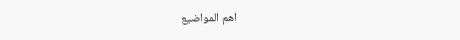اهم المواضيع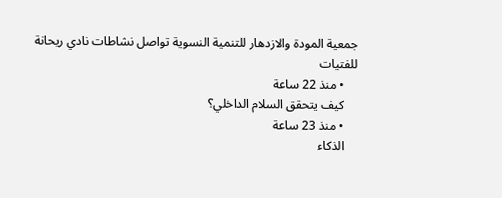جمعية المودة والازدهار للتنمية النسوية تواصل نشاطات نادي ريحانة للفتيات
    • منذ 22 ساعة
    كيف يتحقق السلام الداخلي؟
    • منذ 23 ساعة
    الذكاء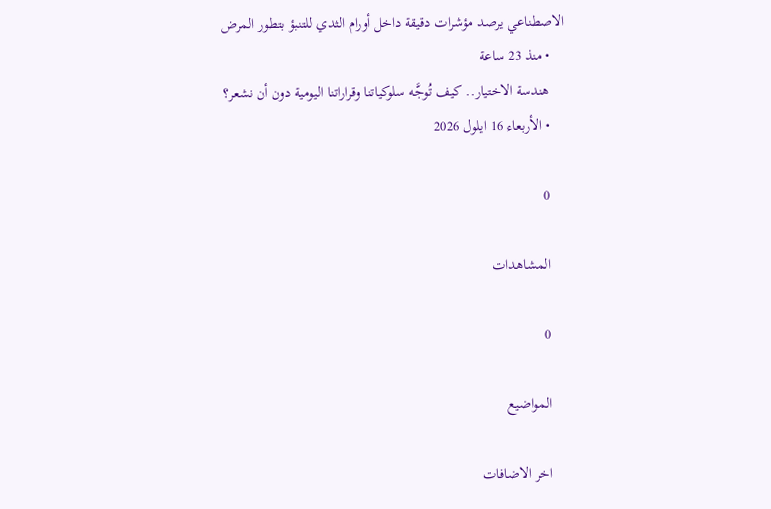الاصطناعي يرصد مؤشرات دقيقة داخل أورام الثدي للتنبؤ بتطور المرض
    • منذ 23 ساعة
    هندسة الاختيار.. كيف تُوجَّه سلوكياتنا وقراراتنا اليومية دون أن نشعر؟
    • الأربعاء 16 ايلول 2026

    0

    المشاهدات

    0

    المواضيع

    اخر الاضافات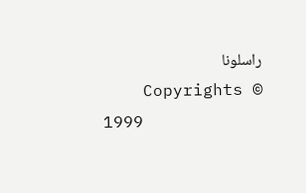راسلونا
    Copyrights © 1999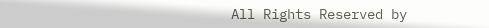All Rights Reserved by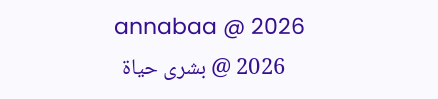annabaa @ 2026
    2026 @ بشرى حياة